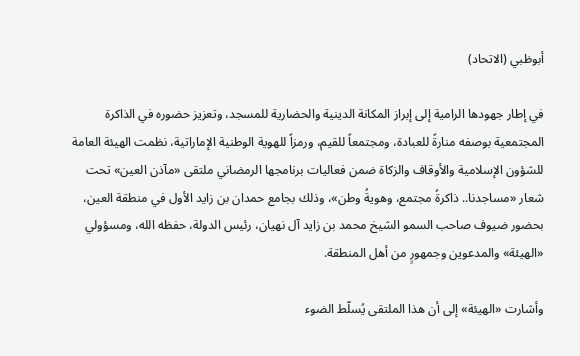أبوظبي (الاتحاد)

في إطار جهودها الرامية إلى إبراز المكانة الدينية والحضارية للمسجد، وتعزيز حضوره في الذاكرة المجتمعية بوصفه منارةً للعبادة، ومجتمعاً للقيم، ورمزاً للهوية الوطنية الإماراتية، نظمت الهيئة العامة للشؤون الإسلامية والأوقاف والزكاة ضمن فعاليات برنامجها الرمضاني ملتقى «مآذن العين» تحت شعار «مساجدنا.. ذاكرةُ مجتمع، وهويةُ وطن»، وذلك بجامع حمدان بن زايد الأول في منطقة العين، بحضور ضيوف صاحب السمو الشيخ محمد بن زايد آل نهيان، رئيس الدولة، حفظه الله، ومسؤولي «الهيئة» والمدعوين وجمهورٍ من أهل المنطقة.

وأشارت «الهيئة» إلى أن هذا الملتقى يُسلّط الضوء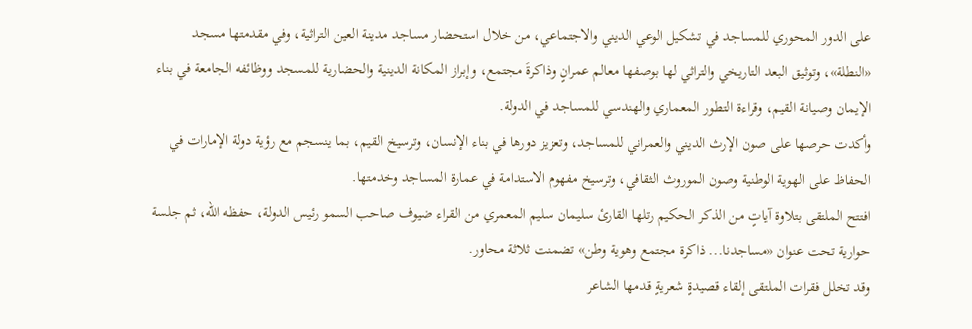على الدور المحوري للمساجد في تشكيل الوعي الديني والاجتماعي، من خلال استحضار مساجد مدينة العين التراثية، وفي مقدمتها مسجد «النطلة»، وتوثيق البعد التاريخي والتراثي لها بوصفها معالم عمرانٍ وذاكرةَ مجتمع، وإبراز المكانة الدينية والحضارية للمسجد ووظائفه الجامعة في بناء الإيمان وصيانة القيم، وقراءة التطور المعماري والهندسي للمساجد في الدولة.
وأكدت حرصها على صون الإرث الديني والعمراني للمساجد، وتعزيز دورها في بناء الإنسان، وترسيخ القيم، بما ينسجم مع رؤية دولة الإمارات في الحفاظ على الهوية الوطنية وصون الموروث الثقافي، وترسيخ مفهوم الاستدامة في عمارة المساجد وخدمتها.
افتتح الملتقى بتلاوة آياتٍ من الذكر الحكيم رتلها القارئ سليمان سليم المعمري من القراء ضيوف صاحب السمو رئيس الدولة، حفظه الله، ثم جلسة حوارية تحت عنوان «مساجدنا... ذاكرة مجتمع وهوية وطن» تضمنت ثلاثة محاور.
وقد تخلل فقرات الملتقى إلقاء قصيدةٍ شعريةٍ قدمها الشاعر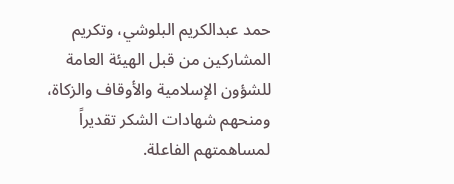حمد عبدالكريم البلوشي، وتكريم المشاركين من قبل الهيئة العامة للشؤون الإسلامية والأوقاف والزكاة، ومنحهم شهادات الشكر تقديراً لمساهمتهم الفاعلة.